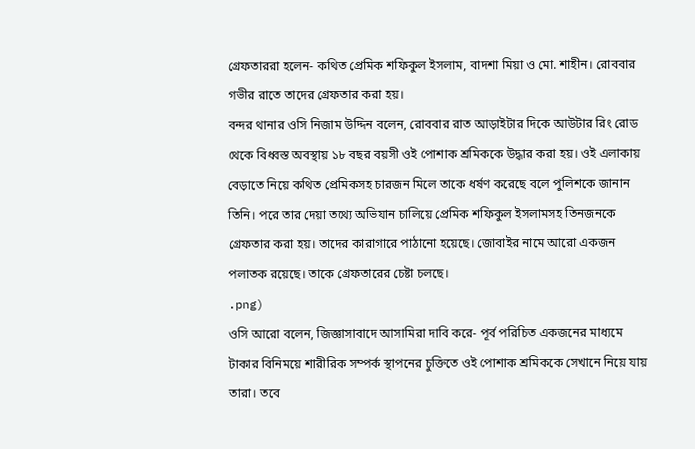গ্রেফতাররা হলেন- কথিত প্রেমিক শফিকুল ইসলাম, বাদশা মিয়া ও মো. শাহীন। রোববার গভীর রাতে তাদের গ্রেফতার করা হয়।
বন্দর থানার ওসি নিজাম উদ্দিন বলেন, রোববার রাত আড়াইটার দিকে আউটার রিং রোড থেকে বিধ্বস্ত অবস্থায় ১৮ বছর বয়সী ওই পোশাক শ্রমিককে উদ্ধার করা হয়। ওই এলাকায় বেড়াতে নিয়ে কথিত প্রেমিকসহ চারজন মিলে তাকে ধর্ষণ করেছে বলে পুলিশকে জানান তিনি। পরে তার দেয়া তথ্যে অভিযান চালিয়ে প্রেমিক শফিকুল ইসলামসহ তিনজনকে গ্রেফতার করা হয়। তাদের কারাগারে পাঠানো হয়েছে। জোবাইর নামে আরো একজন পলাতক রয়েছে। তাকে গ্রেফতারের চেষ্টা চলছে।
.png)
ওসি আরো বলেন, জিজ্ঞাসাবাদে আসামিরা দাবি করে- পূর্ব পরিচিত একজনের মাধ্যমে টাকার বিনিময়ে শারীরিক সম্পর্ক স্থাপনের চুক্তিতে ওই পোশাক শ্রমিককে সেখানে নিয়ে যায় তারা। তবে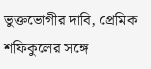ভুক্তভোগীর দাবি, প্রেমিক শফিকুলের সঙ্গে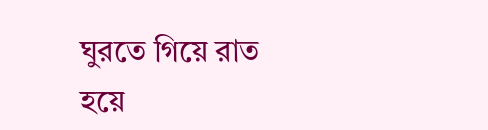ঘুরতে গিয়ে রাত হয়ে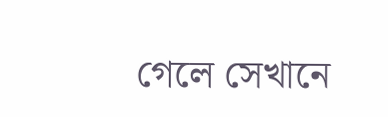গেলে সেখানে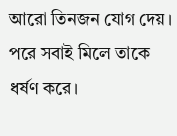আরো তিনজন যোগ দেয়। পরে সবাই মিলে তাকে ধর্ষণ করে।